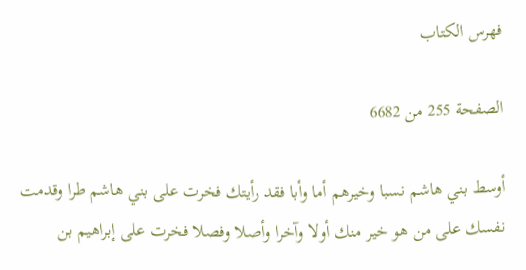فهرس الكتاب

الصفحة 255 من 6682

أوسط بني هاشم نسبا وخيرهم أما وأبا فقد رأيتك فخرت على بني هاشم طرا وقدمت نفسك على من هو خير منك أولا وآخرا وأصلا وفصلا فخرت على إبراهيم بن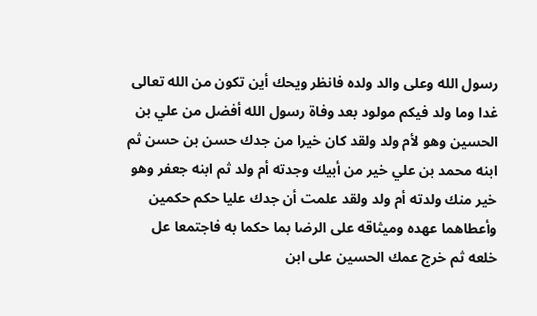رسول الله وعلى والد ولده فانظر ويحك أين تكون من الله تعالى غدا وما ولد فيكم مولود بعد وفاة رسول الله أفضل من علي بن الحسين وهو لأم ولد ولقد كان خيرا من جدك حسن بن حسن ثم ابنه محمد بن علي خير من أبيك وجدته أم ولد ثم ابنه جعفر وهو خير منك ولدته أم ولد ولقد علمت أن جدك عليا حكم حكمين وأعطاهما عهده وميثاقه على الرضا بما حكما به فاجتمعا عل خلعه ثم خرج عمك الحسين على ابن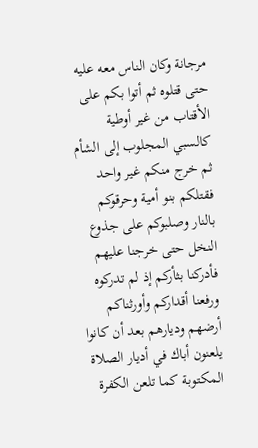مرجانة وكان الناس معه عليه حتى قتلوه ثم أتوا بكم على الأقتاب من غير أوطية كالسبي المجلوب إلى الشأم ثم خرج منكم غير واحد فقتلكم بنو أمية وحرقوكم بالنار وصلبوكم على جذوع النخل حتى خرجنا عليهم فأدركنا بثأركم إذ لم تدركوه ورفعنا أقداركم وأورثناكم أرضهم وديارهم بعد أن كانوا يلعنون أباك في أديار الصلاة المكتوبة كما تلعن الكفرة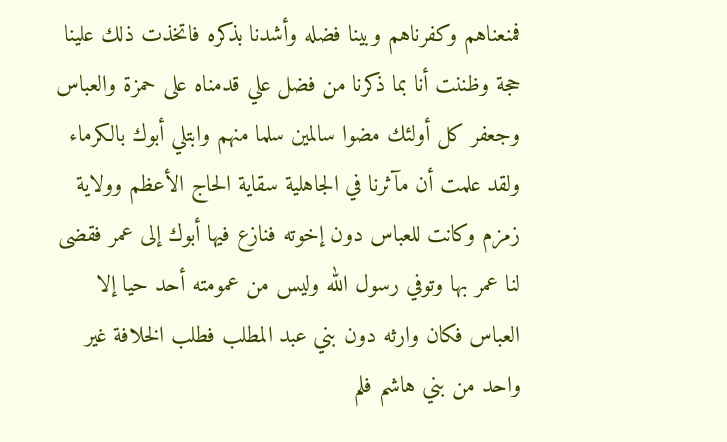فمنعناهم وكفرناهم وبينا فضله وأشدنا بذكره فاتخذت ذلك علينا حجة وظننت أنا بما ذكرنا من فضل علي قدمناه على حمزة والعباس وجعفر كل أولئك مضوا سالمين سلما منهم وابتلي أبوك بالكرماء ولقد علمت أن مآثرنا في الجاهلية سقاية الحاج الأعظم وولاية زمزم وكانت للعباس دون إخوته فنازع فيها أبوك إلى عمر فقضى لنا عمر بها وتوفي رسول الله وليس من عمومته أحد حيا إلا العباس فكان وارثه دون بني عبد المطلب فطلب الخلافة غير واحد من بني هاشم فلم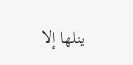ينلها إلا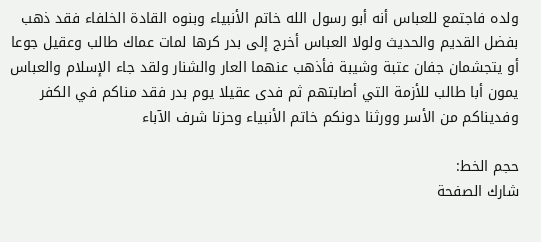ولده فاجتمع للعباس أنه أبو رسول الله خاتم الأنبياء وبنوه القادة الخلفاء فقد ذهب بفضل القديم والحديث ولولا العباس أخرج إلى بدر كرها لمات عماك طالب وعقيل جوعا أو يتجشمان جفان عتبة وشيبة فأذهب عنهما العار والشنار ولقد جاء الإسلام والعباس يمون أبا طالب للأزمة التي أصابتهم ثم فدى عقيلا يوم بدر فقد مناكم في الكفر وفديناكم من الأسر وورثنا دونكم خاتم الأنبياء وحزنا شرف الآباء

حجم الخط:
شارك الصفحة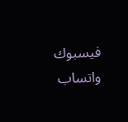فيسبوك واتساب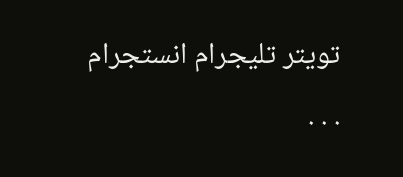تويتر تليجرام انستجرام
. . .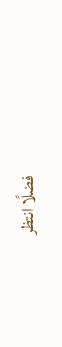فضلًا انتظر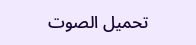تحميل الصوت